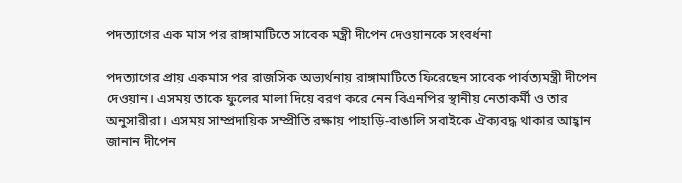পদত্যাগের এক মাস পর রাঙ্গামাটিতে সাবেক মন্ত্রী দীপেন দেওয়ানকে সংবর্ধনা

পদত্যাগের প্রায় একমাস পর রাজসিক অভ্যর্থনায় রাঙ্গামাটিতে ফিরেছেন সাবেক পার্বত্যমন্ত্রী দীপেন দেওয়ান। এসময় তাকে ফুলের মালা দিয়ে বরণ করে নেন বিএনপির স্থানীয় নেতাকর্মী ও তার অনুসারীরা। এসময় সাম্প্রদায়িক সম্প্রীতি রক্ষায় পাহাড়ি-বাঙালি সবাইকে ঐক্যবদ্ধ থাকার আহ্বান জানান দীপেন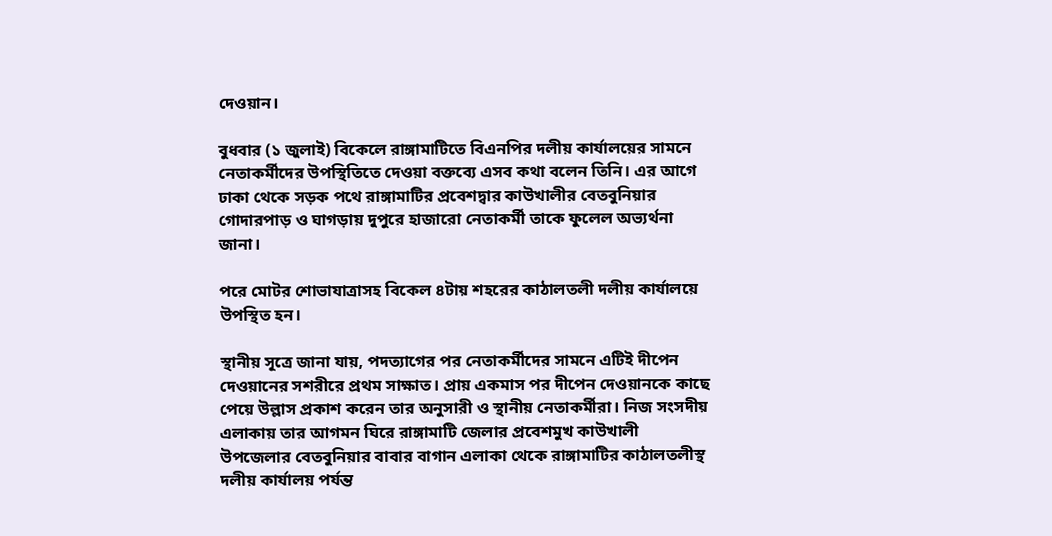দেওয়ান।

বুধবার (১ জুলাই) বিকেলে রাঙ্গামাটিতে বিএনপির দলীয় কার্যালয়ের সামনে নেতাকর্মীদের উপস্থিতিতে দেওয়া বক্তব্যে এসব কথা বলেন তিনি। এর আগে ঢাকা থেকে সড়ক পথে রাঙ্গামাটির প্রবেশদ্বার কাউখালীর বেতবুনিয়ার গোদারপাড় ও ঘাগড়ায় দুপুরে হাজারো নেতাকর্মী তাকে ফুলেল অভ্যর্থনা জানা।

পরে মোটর শোভাযাত্রাসহ বিকেল ৪টায় শহরের কাঠালতলী দলীয় কার্যালয়ে উপস্থিত হন।

স্থানীয় সূত্রে জানা যায়, পদত্যাগের পর নেতাকর্মীদের সামনে এটিই দীপেন দেওয়ানের সশরীরে প্রথম সাক্ষাত। প্রায় একমাস পর দীপেন দেওয়ানকে কাছে পেয়ে উল্লাস প্রকাশ করেন তার অনুসারী ও স্থানীয় নেতাকর্মীরা। নিজ সংসদীয় এলাকায় তার আগমন ঘিরে রাঙ্গামাটি জেলার প্রবেশমুখ কাউখালী উপজেলার বেতবুনিয়ার বাবার বাগান এলাকা থেকে রাঙ্গামাটির কাঠালতলীস্থ দলীয় কার্যালয় পর্যন্ত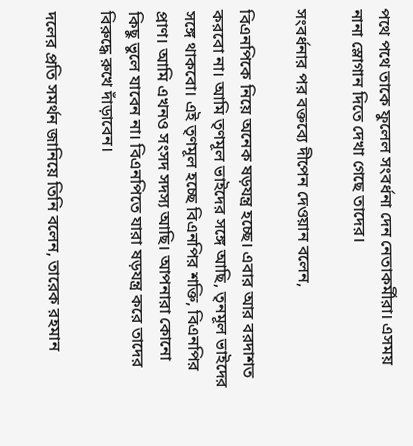পথে পথে তাকে ফুলেল সংবর্ধনা দেন নেতাকর্মীরা। এসময় নানা স্লোগান দিতে দেখা গেছে তাদের।

সংবর্ধনার পর বক্তব্যে দীপেন দেওয়ান বলেন,

বিএনপিকে নিয়ে অনেক ষড়যন্ত্র হচ্ছে। এবার আর বরদাশত করবো না। আমি তৃণমূল ভাইদের সঙ্গে আছি, তৃনমূল ভাইদের সঙ্গে থাকবো। এই তৃণমূল হচ্ছে বিএনপির শক্তি, বিএনপির প্রাণ। আমি এখনও সংসদ সদস্য আছি। আপনারা কোনো কিছু ভুলে যাবেন না। বিএনপিতে যারা ষড়যন্ত্র করে তাদের বিরুদ্ধে রুখে দাঁড়াবেন।

দলের প্রতি সমর্থন জানিয়ে তিনি বলেন, তারেক রহমান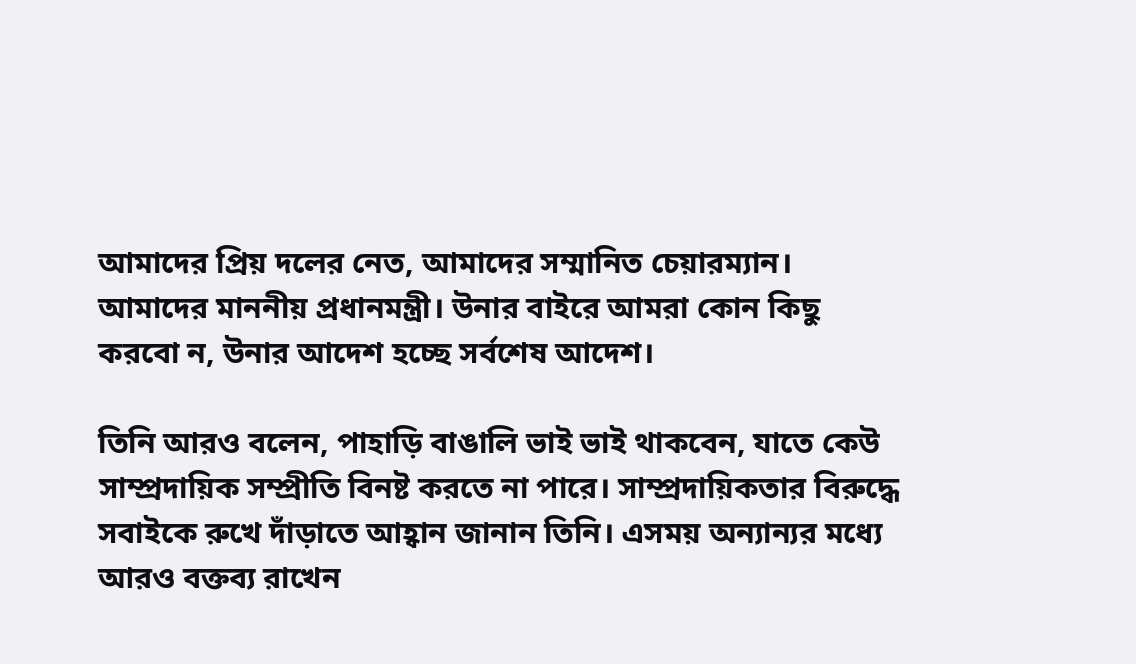আমাদের প্রিয় দলের নেত, আমাদের সম্মানিত চেয়ারম্যান। আমাদের মাননীয় প্রধানমন্ত্রী। উনার বাইরে আমরা কোন কিছু করবো ন, উনার আদেশ হচ্ছে সর্বশেষ আদেশ।

তিনি আরও বলেন, পাহাড়ি বাঙালি ভাই ভাই থাকবেন, যাতে কেউ সাম্প্রদায়িক সম্প্রীতি বিনষ্ট করতে না পারে। সাম্প্রদায়িকতার বিরুদ্ধে সবাইকে রুখে দাঁড়াতে আহ্বান জানান তিনি। এসময় অন্যান্যর মধ্যে আরও বক্তব্য রাখেন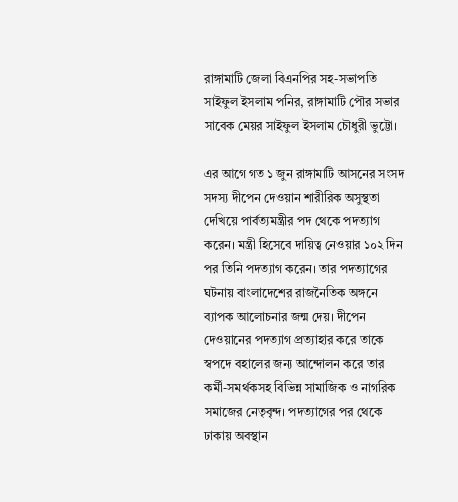রাঙ্গামাটি জেলা বিএনপির সহ-সভাপতি সাইফুল ইসলাম পনির, রাঙ্গামাটি পৌর সভার সাবেক মেয়র সাইফুল ইসলাম চৌধুরী ভুট্টো।

এর আগে গত ১ জুন রাঙ্গামাটি আসনের সংসদ সদস্য দীপেন দেওয়ান শারীরিক অসুস্থতা দেখিয়ে পার্বত্যমন্ত্রীর পদ থেকে পদত্যাগ করেন। মন্ত্রী হিসেবে দায়িত্ব নেওয়ার ১০২ দিন পর তিনি পদত্যাগ করেন। তার পদত্যাগের ঘটনায় বাংলাদেশের রাজনৈতিক অঙ্গনে ব্যাপক আলোচনার জন্ম দেয়। দীপেন দেওয়ানের পদত্যাগ প্রত্যাহার করে তাকে স্বপদে বহালের জন্য আন্দোলন করে তার কর্মী-সমর্থকসহ বিভিন্ন সামাজিক ও নাগরিক সমাজের নেতৃবৃন্দ। পদত্যাগের পর থেকে ঢাকায় অবস্থান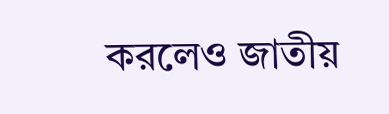করলেও জাতীয়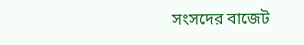সংসদের বাজেট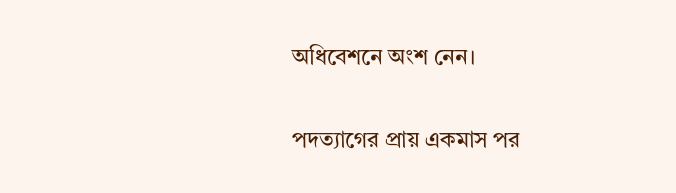অধিবেশনে অংশ নেন।

পদত্যাগের প্রায় একমাস পর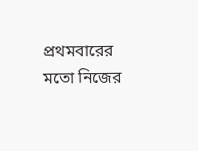প্রথমবারের মতো নিজের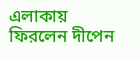এলাকায় ফিরলেন দীপেন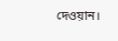দেওয়ান।